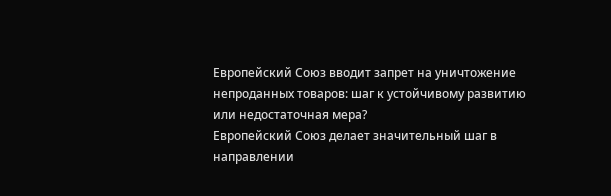Европейский Союз вводит запрет на уничтожение непроданных товаров: шаг к устойчивому развитию или недостаточная мера?
Европейский Союз делает значительный шаг в направлении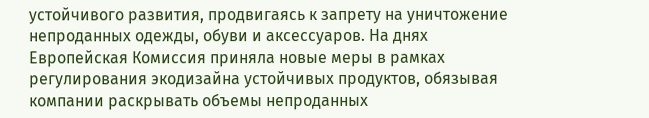устойчивого развития, продвигаясь к запрету на уничтожение непроданных одежды, обуви и аксессуаров. На днях Европейская Комиссия приняла новые меры в рамках регулирования экодизайна устойчивых продуктов, обязывая компании раскрывать объемы непроданных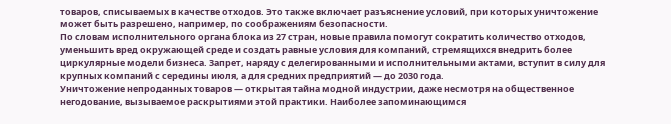товаров, списываемых в качестве отходов. Это также включает разъяснение условий, при которых уничтожение может быть разрешено, например, по соображениям безопасности.
По словам исполнительного органа блока из 27 стран, новые правила помогут сократить количество отходов, уменьшить вред окружающей среде и создать равные условия для компаний, стремящихся внедрить более циркулярные модели бизнеса. Запрет, наряду с делегированными и исполнительными актами, вступит в силу для крупных компаний с середины июля, а для средних предприятий — до 2030 года.
Уничтожение непроданных товаров — открытая тайна модной индустрии, даже несмотря на общественное негодование, вызываемое раскрытиями этой практики. Наиболее запоминающимся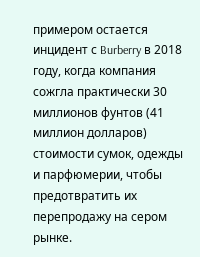примером остается инцидент с Burberry в 2018 году, когда компания сожгла практически 30 миллионов фунтов (41 миллион долларов) стоимости сумок, одежды и парфюмерии, чтобы предотвратить их перепродажу на сером рынке.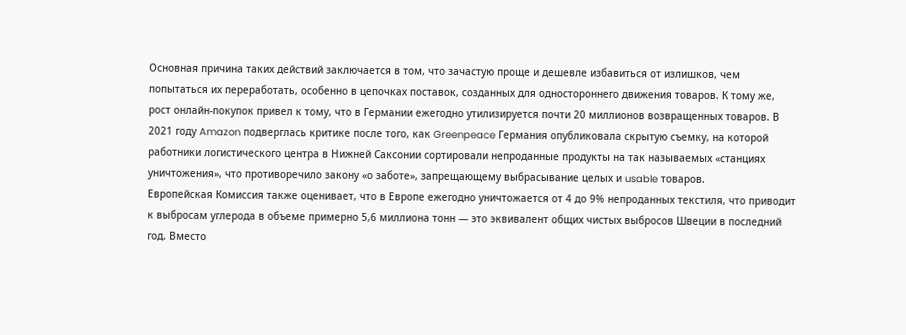Основная причина таких действий заключается в том, что зачастую проще и дешевле избавиться от излишков, чем попытаться их переработать, особенно в цепочках поставок, созданных для одностороннего движения товаров. К тому же, рост онлайн-покупок привел к тому, что в Германии ежегодно утилизируется почти 20 миллионов возвращенных товаров. В 2021 году Amazon подверглась критике после того, как Greenpeace Германия опубликовала скрытую съемку, на которой работники логистического центра в Нижней Саксонии сортировали непроданные продукты на так называемых «станциях уничтожения», что противоречило закону «о заботе», запрещающему выбрасывание целых и usable товаров.
Европейская Комиссия также оценивает, что в Европе ежегодно уничтожается от 4 до 9% непроданных текстиля, что приводит к выбросам углерода в объеме примерно 5,6 миллиона тонн — это эквивалент общих чистых выбросов Швеции в последний год. Вместо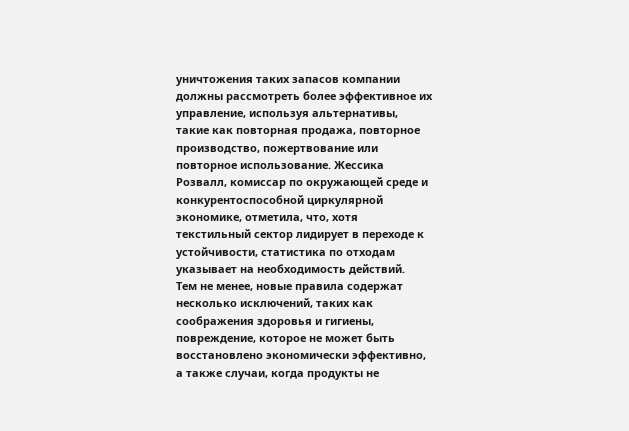уничтожения таких запасов компании должны рассмотреть более эффективное их управление, используя альтернативы, такие как повторная продажа, повторное производство, пожертвование или повторное использование. Жессика Розвалл, комиссар по окружающей среде и конкурентоспособной циркулярной экономике, отметила, что, хотя текстильный сектор лидирует в переходе к устойчивости, статистика по отходам указывает на необходимость действий.
Тем не менее, новые правила содержат несколько исключений, таких как соображения здоровья и гигиены, повреждение, которое не может быть восстановлено экономически эффективно, а также случаи, когда продукты не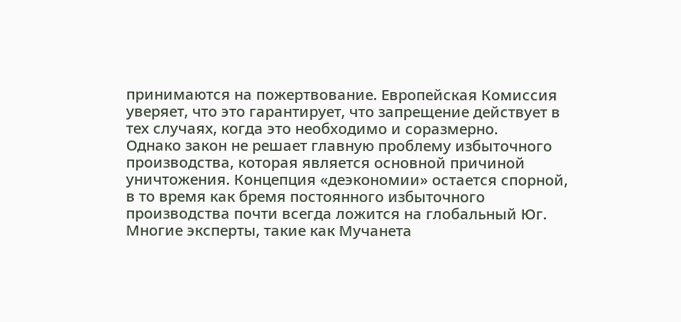принимаются на пожертвование. Европейская Комиссия уверяет, что это гарантирует, что запрещение действует в тех случаях, когда это необходимо и соразмерно.
Однако закон не решает главную проблему избыточного производства, которая является основной причиной уничтожения. Концепция «деэкономии» остается спорной, в то время как бремя постоянного избыточного производства почти всегда ложится на глобальный Юг. Многие эксперты, такие как Мучанета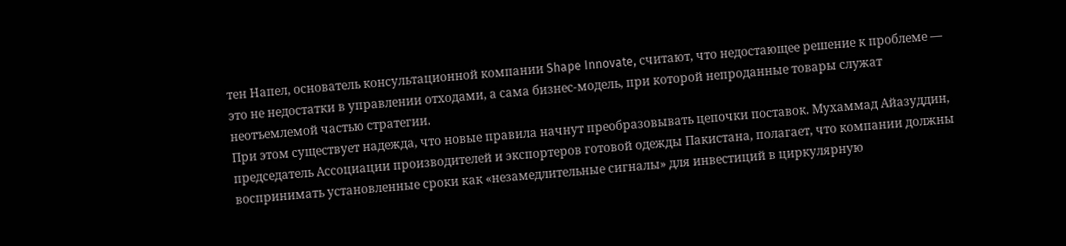тен Напел, основатель консультационной компании Shape Innovate, считают, что недостающее решение к проблеме — это не недостатки в управлении отходами, а сама бизнес-модель, при которой непроданные товары служат неотъемлемой частью стратегии.
При этом существует надежда, что новые правила начнут преобразовывать цепочки поставок. Мухаммад Айазуддин, председатель Ассоциации производителей и экспортеров готовой одежды Пакистана, полагает, что компании должны воспринимать установленные сроки как «незамедлительные сигналы» для инвестиций в циркулярную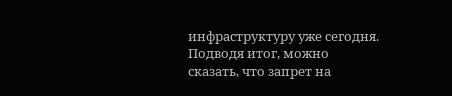инфраструктуру уже сегодня.
Подводя итог, можно сказать, что запрет на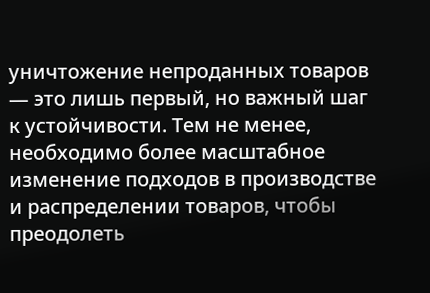уничтожение непроданных товаров — это лишь первый, но важный шаг к устойчивости. Тем не менее, необходимо более масштабное изменение подходов в производстве и распределении товаров, чтобы преодолеть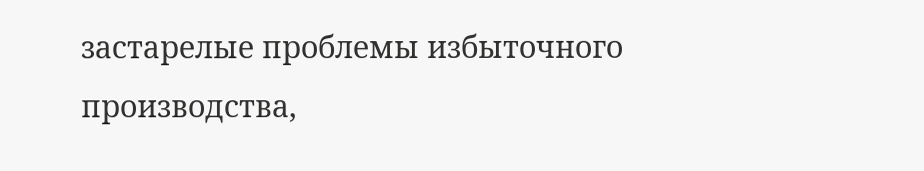застарелые проблемы избыточного производства,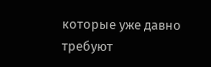которые уже давно требуют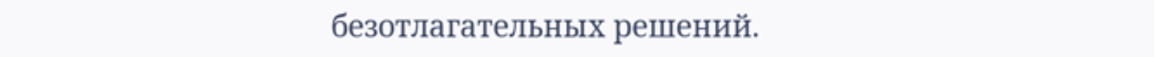безотлагательных решений.